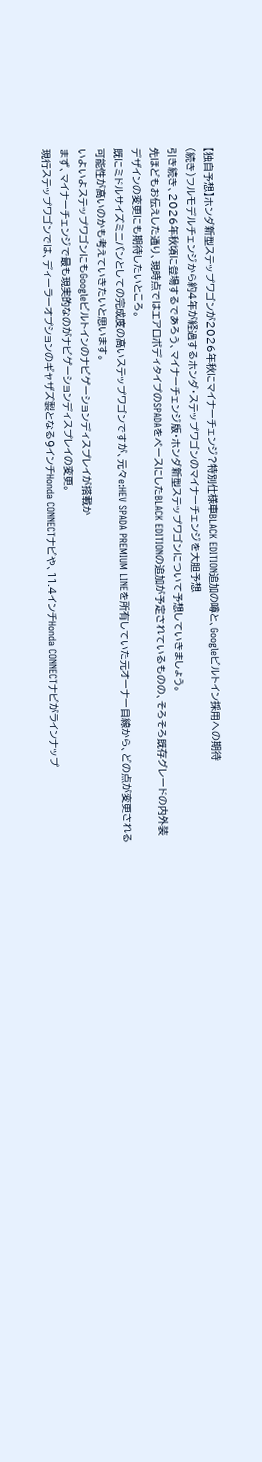【独自予想】ホンダ新型ステップワゴンが2026年秋にマイナーチェンジ?特別仕様車BLACK EDITION追加の噂と、Googleビルトイン採用への期待
(続き)フルモデルチェンジから約4年が経過するホンダ・ステップワゴンのマイナーチェンジを大胆予想
引き続き、2026年秋頃に登場するであろう、マイナーチェンジ版・ホンダ新型ステップワゴンについて予想していきましょう。
先ほどもお伝えした通り、現時点ではエアロボディタイプのSPADAをベースにしたBLACK EDITIONの追加が予定されているものの、そろそろ既存グレードの内外装デザインの変更にも期待したいところ。
既にミドルサイズミニバンとしての完成度の高いステップワゴンですが、元々e:HEV SPADA PREMIUM LINEを所有していた元オーナー目線から、どの点が変更される可能性が高いのかも考えていきたいと思います。
いよいよステップワゴンにもGoogleビルトインのナビゲーションディスプレイが搭載か
まず、マイナーチェンジで最も現実的なのがナビゲーションディスプレイの変更。
現行ステップワゴンでは、ディーラーオプションのギャザズ製となる9インチHonda CONNECTナビや、11.4インチHonda CONNECTナビがラインナップ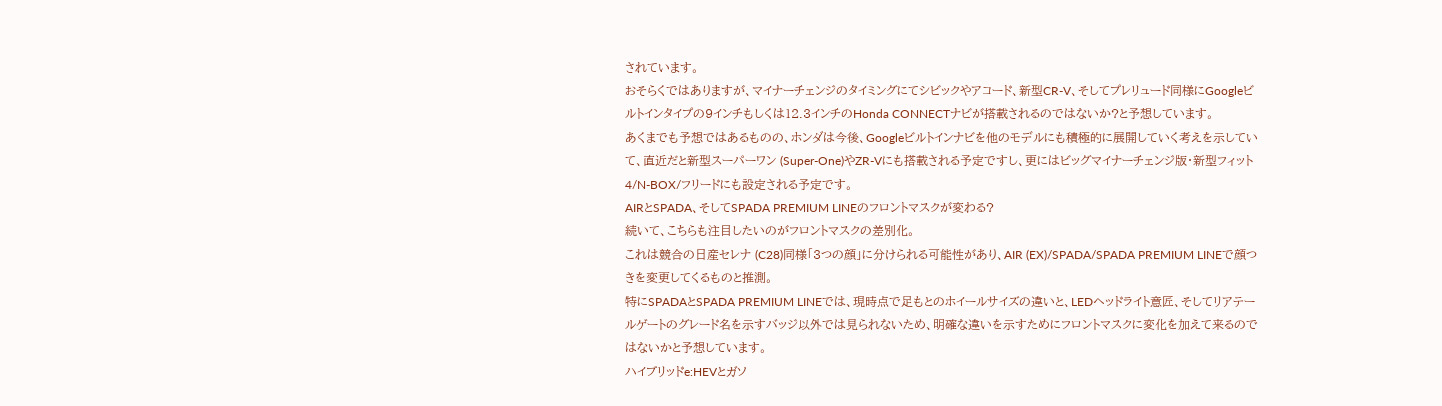されています。
おそらくではありますが、マイナーチェンジのタイミングにてシビックやアコード、新型CR-V、そしてプレリュード同様にGoogleビルトインタイプの9インチもしくは12.3インチのHonda CONNECTナビが搭載されるのではないか?と予想しています。
あくまでも予想ではあるものの、ホンダは今後、Googleビルトインナビを他のモデルにも積極的に展開していく考えを示していて、直近だと新型スーパーワン (Super-One)やZR-Vにも搭載される予定ですし、更にはビッグマイナーチェンジ版・新型フィット4/N-BOX/フリードにも設定される予定です。
AIRとSPADA、そしてSPADA PREMIUM LINEのフロントマスクが変わる?
続いて、こちらも注目したいのがフロントマスクの差別化。
これは競合の日産セレナ (C28)同様「3つの顔」に分けられる可能性があり、AIR (EX)/SPADA/SPADA PREMIUM LINEで顔つきを変更してくるものと推測。
特にSPADAとSPADA PREMIUM LINEでは、現時点で足もとのホイールサイズの違いと、LEDヘッドライト意匠、そしてリアテールゲートのグレード名を示すバッジ以外では見られないため、明確な違いを示すためにフロントマスクに変化を加えて来るのではないかと予想しています。
ハイブリッドe:HEVとガソ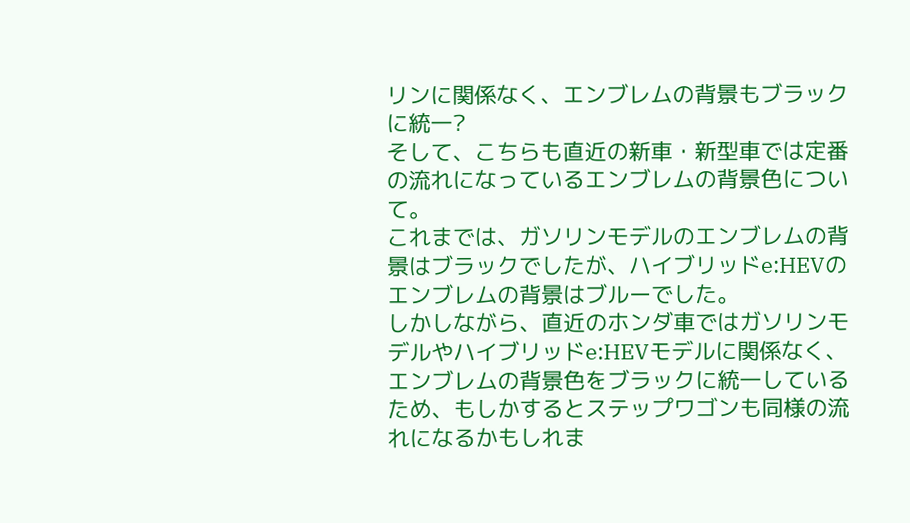リンに関係なく、エンブレムの背景もブラックに統一?
そして、こちらも直近の新車・新型車では定番の流れになっているエンブレムの背景色について。
これまでは、ガソリンモデルのエンブレムの背景はブラックでしたが、ハイブリッドe:HEVのエンブレムの背景はブルーでした。
しかしながら、直近のホンダ車ではガソリンモデルやハイブリッドe:HEVモデルに関係なく、エンブレムの背景色をブラックに統一しているため、もしかするとステップワゴンも同様の流れになるかもしれま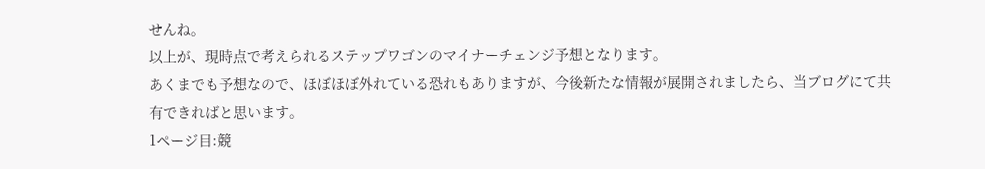せんね。
以上が、現時点で考えられるステップワゴンのマイナーチェンジ予想となります。
あくまでも予想なので、ほぼほぼ外れている恐れもありますが、今後新たな情報が展開されましたら、当ブログにて共有できればと思います。
1ページ目:競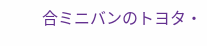合ミニバンのトヨタ・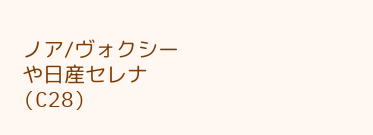ノア/ヴォクシーや日産セレナ (C28)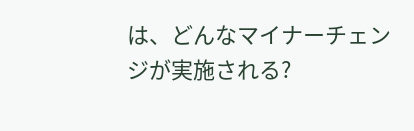は、どんなマイナーチェンジが実施される?